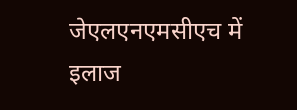जेएलएनएमसीएच में इलाज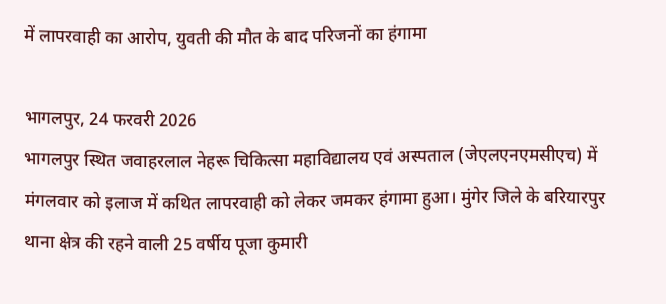में लापरवाही का आरोप, युवती की मौत के बाद परिजनों का हंगामा

भागलपुर, 24 फरवरी 2026
भागलपुर स्थित जवाहरलाल नेहरू चिकित्सा महाविद्यालय एवं अस्पताल (जेएलएनएमसीएच) में मंगलवार को इलाज में कथित लापरवाही को लेकर जमकर हंगामा हुआ। मुंगेर जिले के बरियारपुर थाना क्षेत्र की रहने वाली 25 वर्षीय पूजा कुमारी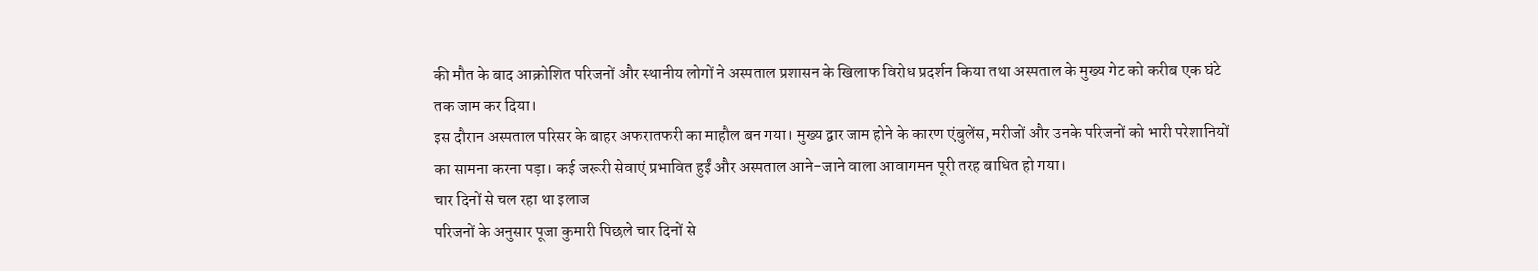की मौत के बाद आक्रोशित परिजनों और स्थानीय लोगों ने अस्पताल प्रशासन के खिलाफ विरोध प्रदर्शन किया तथा अस्पताल के मुख्य गेट को करीब एक घंटे तक जाम कर दिया।
इस दौरान अस्पताल परिसर के बाहर अफरातफरी का माहौल बन गया। मुख्य द्वार जाम होने के कारण एंबुलेंस, मरीजों और उनके परिजनों को भारी परेशानियों का सामना करना पड़ा। कई जरूरी सेवाएं प्रभावित हुईं और अस्पताल आने-जाने वाला आवागमन पूरी तरह बाधित हो गया।
चार दिनों से चल रहा था इलाज
परिजनों के अनुसार पूजा कुमारी पिछले चार दिनों से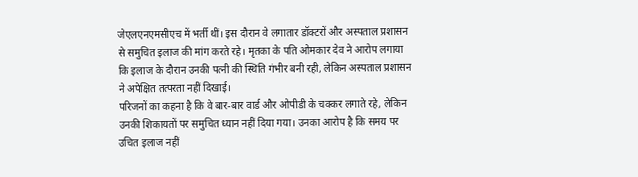जेएलएनएमसीएच में भर्ती थीं। इस दौरान वे लगातार डॉक्टरों और अस्पताल प्रशासन से समुचित इलाज की मांग करते रहे। मृतका के पति ओमकार देव ने आरोप लगाया कि इलाज के दौरान उनकी पत्नी की स्थिति गंभीर बनी रही, लेकिन अस्पताल प्रशासन ने अपेक्षित तत्परता नहीं दिखाई।
परिजनों का कहना है कि वे बार-बार वार्ड और ओपीडी के चक्कर लगाते रहे, लेकिन उनकी शिकायतों पर समुचित ध्यान नहीं दिया गया। उनका आरोप है कि समय पर उचित इलाज नहीं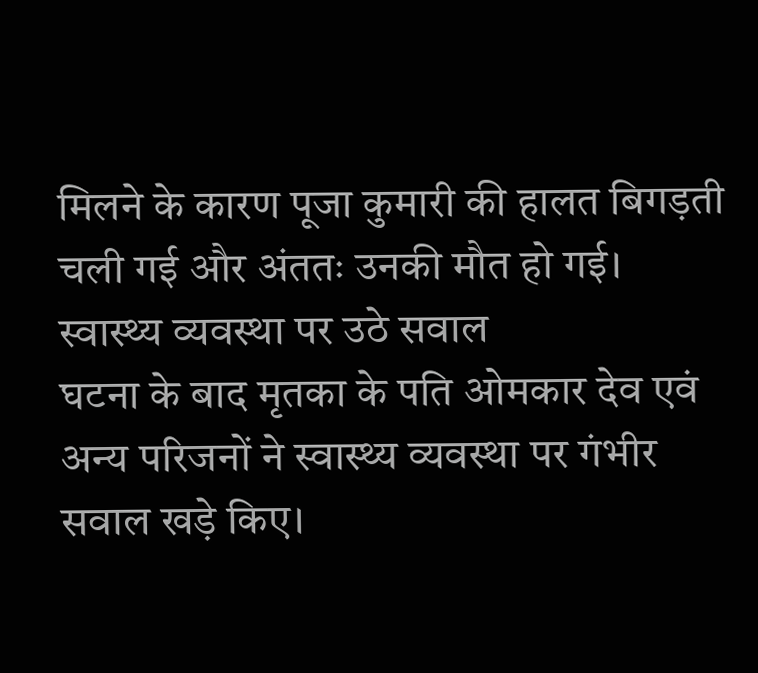मिलने के कारण पूजा कुमारी की हालत बिगड़ती चली गई और अंततः उनकी मौत हो गई।
स्वास्थ्य व्यवस्था पर उठे सवाल
घटना के बाद मृतका के पति ओमकार देव एवं अन्य परिजनों ने स्वास्थ्य व्यवस्था पर गंभीर सवाल खड़े किए।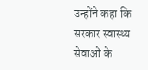उन्होंने कहा कि सरकार स्वास्थ्य सेवाओं के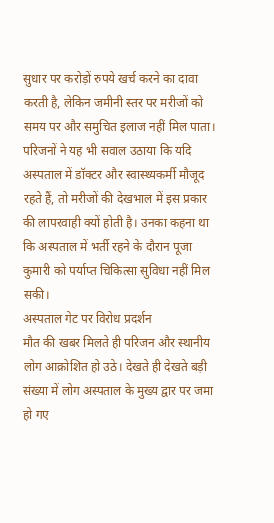सुधार पर करोड़ों रुपये खर्च करने का दावा करती है, लेकिन जमीनी स्तर पर मरीजों को समय पर और समुचित इलाज नहीं मिल पाता।
परिजनों ने यह भी सवाल उठाया कि यदि अस्पताल में डॉक्टर और स्वास्थ्यकर्मी मौजूद रहते हैं, तो मरीजों की देखभाल में इस प्रकार की लापरवाही क्यों होती है। उनका कहना था कि अस्पताल में भर्ती रहने के दौरान पूजा कुमारी को पर्याप्त चिकित्सा सुविधा नहीं मिल सकी।
अस्पताल गेट पर विरोध प्रदर्शन
मौत की खबर मिलते ही परिजन और स्थानीय लोग आक्रोशित हो उठे। देखते ही देखते बड़ी संख्या में लोग अस्पताल के मुख्य द्वार पर जमा हो गए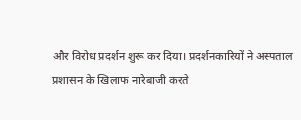और विरोध प्रदर्शन शुरू कर दिया। प्रदर्शनकारियों ने अस्पताल प्रशासन के खिलाफ नारेबाजी करते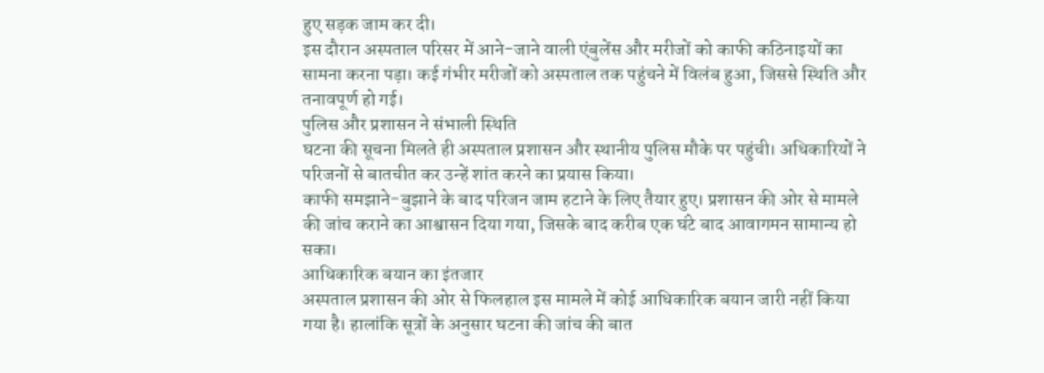हुए सड़क जाम कर दी।
इस दौरान अस्पताल परिसर में आने-जाने वाली एंबुलेंस और मरीजों को काफी कठिनाइयों का सामना करना पड़ा। कई गंभीर मरीजों को अस्पताल तक पहुंचने में विलंब हुआ, जिससे स्थिति और तनावपूर्ण हो गई।
पुलिस और प्रशासन ने संभाली स्थिति
घटना की सूचना मिलते ही अस्पताल प्रशासन और स्थानीय पुलिस मौके पर पहुंची। अधिकारियों ने परिजनों से बातचीत कर उन्हें शांत करने का प्रयास किया।
काफी समझाने-बुझाने के बाद परिजन जाम हटाने के लिए तैयार हुए। प्रशासन की ओर से मामले की जांच कराने का आश्वासन दिया गया, जिसके बाद करीब एक घंटे बाद आवागमन सामान्य हो सका।
आधिकारिक बयान का इंतजार
अस्पताल प्रशासन की ओर से फिलहाल इस मामले में कोई आधिकारिक बयान जारी नहीं किया गया है। हालांकि सूत्रों के अनुसार घटना की जांच की बात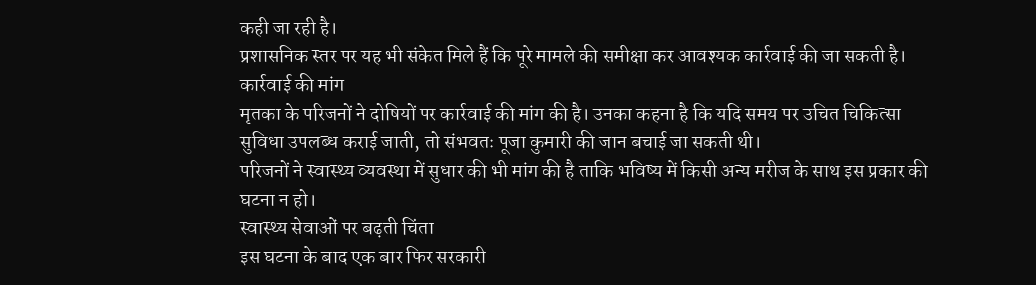कही जा रही है।
प्रशासनिक स्तर पर यह भी संकेत मिले हैं कि पूरे मामले की समीक्षा कर आवश्यक कार्रवाई की जा सकती है।
कार्रवाई की मांग
मृतका के परिजनों ने दोषियों पर कार्रवाई की मांग की है। उनका कहना है कि यदि समय पर उचित चिकित्सा सुविधा उपलब्ध कराई जाती, तो संभवतः पूजा कुमारी की जान बचाई जा सकती थी।
परिजनों ने स्वास्थ्य व्यवस्था में सुधार की भी मांग की है ताकि भविष्य में किसी अन्य मरीज के साथ इस प्रकार की घटना न हो।
स्वास्थ्य सेवाओं पर बढ़ती चिंता
इस घटना के बाद एक बार फिर सरकारी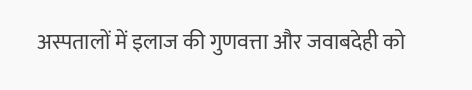अस्पतालों में इलाज की गुणवत्ता और जवाबदेही को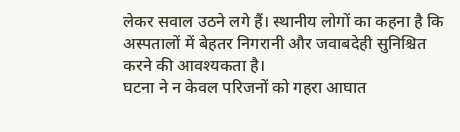लेकर सवाल उठने लगे हैं। स्थानीय लोगों का कहना है कि अस्पतालों में बेहतर निगरानी और जवाबदेही सुनिश्चित करने की आवश्यकता है।
घटना ने न केवल परिजनों को गहरा आघात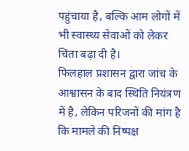पहुंचाया है, बल्कि आम लोगों में भी स्वास्थ्य सेवाओं को लेकर चिंता बढ़ा दी है।
फिलहाल प्रशासन द्वारा जांच के आश्वासन के बाद स्थिति नियंत्रण में है, लेकिन परिजनों की मांग है कि मामले की निष्पक्ष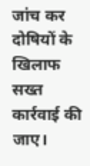जांच कर दोषियों के खिलाफ सख्त कार्रवाई की जाए।